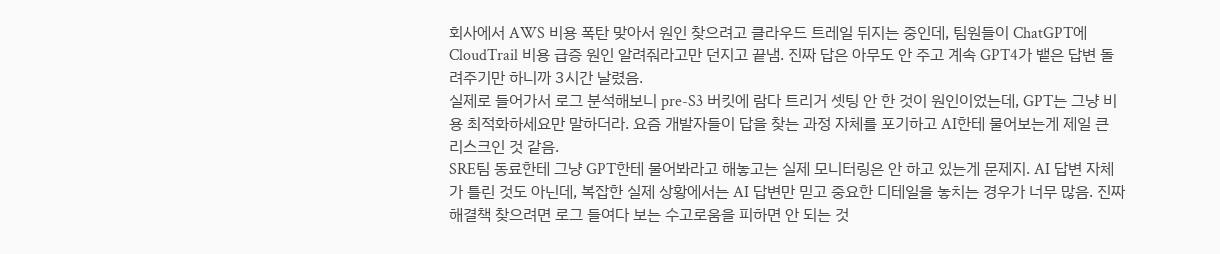회사에서 AWS 비용 폭탄 맞아서 원인 찾으려고 클라우드 트레일 뒤지는 중인데, 팀원들이 ChatGPT에 CloudTrail 비용 급증 원인 알려줘라고만 던지고 끝냄. 진짜 답은 아무도 안 주고 계속 GPT4가 뱉은 답변 돌려주기만 하니까 3시간 날렸음.
실제로 들어가서 로그 분석해보니 pre-S3 버킷에 람다 트리거 셋팅 안 한 것이 원인이었는데, GPT는 그냥 비용 최적화하세요만 말하더라. 요즘 개발자들이 답을 찾는 과정 자체를 포기하고 AI한테 물어보는게 제일 큰 리스크인 것 같음.
SRE팀 동료한테 그냥 GPT한테 물어봐라고 해놓고는 실제 모니터링은 안 하고 있는게 문제지. AI 답변 자체가 틀린 것도 아닌데, 복잡한 실제 상황에서는 AI 답변만 믿고 중요한 디테일을 놓치는 경우가 너무 많음. 진짜 해결책 찾으려면 로그 들여다 보는 수고로움을 피하면 안 되는 것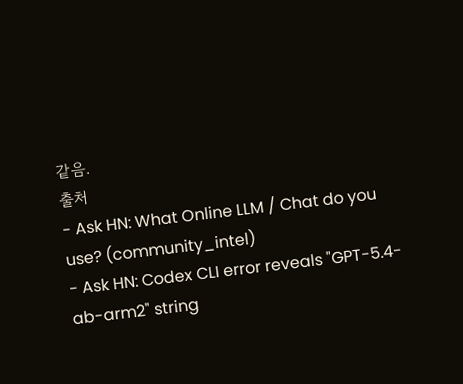같음.
출처
- Ask HN: What Online LLM / Chat do you use? (community_intel)
- Ask HN: Codex CLI error reveals "GPT-5.4-ab-arm2" string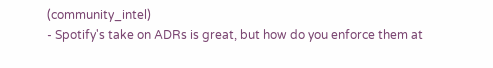(community_intel)
- Spotify's take on ADRs is great, but how do you enforce them at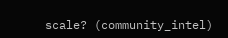scale? (community_intel)